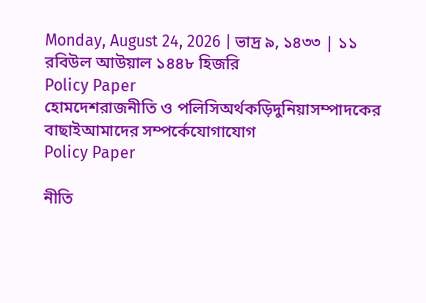Monday, August 24, 2026 | ভাদ্র ৯, ১৪৩৩ | ১১ রবিউল আউয়াল ১৪৪৮ হিজরি
Policy Paper
হোমদেশরাজনীতি ও পলিসিঅর্থকড়িদুনিয়াসম্পাদকের বাছাইআমাদের সম্পর্কেযোগাযোগ
Policy Paper

নীতি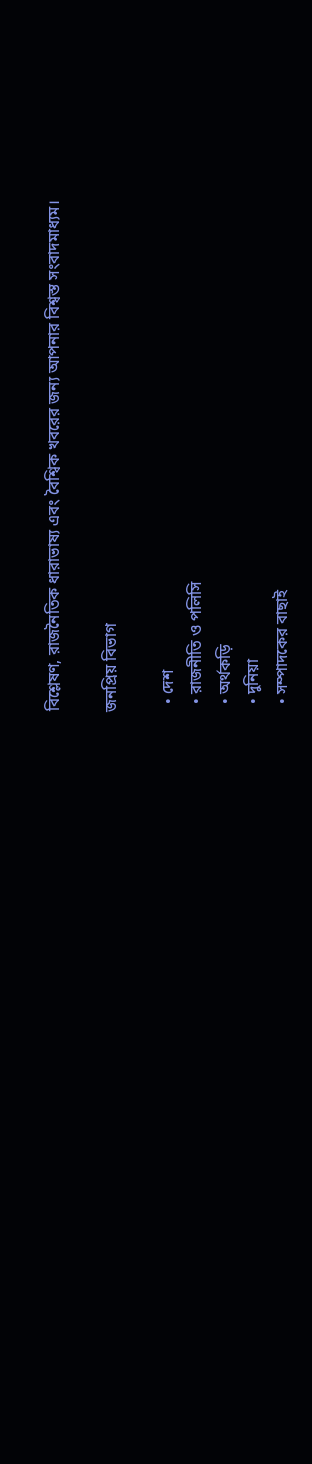বিশ্লেষণ, রাজনৈতিক ধারাভাষ্য এবং বৈশ্বিক খবরের জন্য আপনার বিশ্বস্ত সংবাদমাধ্যম।

জনপ্রিয় বিভাগ

  • দেশ
  • রাজনীতি ও পলিসি
  • অর্থকড়ি
  • দুনিয়া
  • সম্পাদকের বাছাই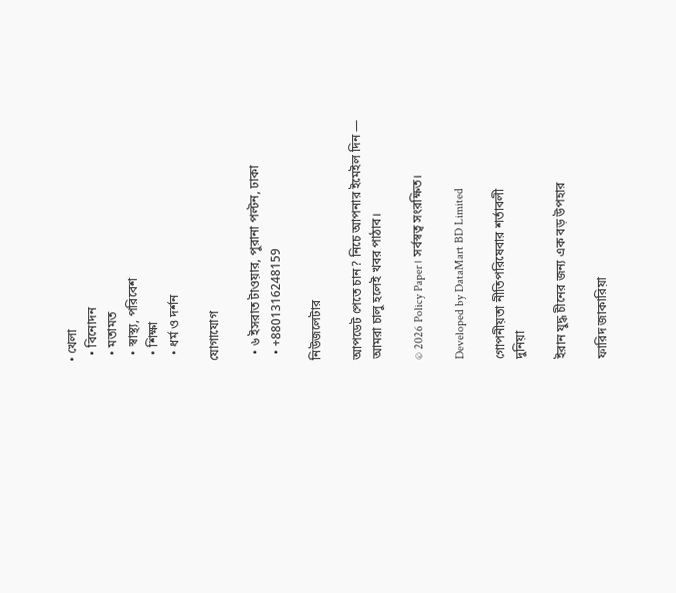• খেলা
  • বিনোদন
  • মতামত
  • স্বাস্থ্য, পরিবেশ
  • শিক্ষা
  • ধর্ম ও দর্শন

যোগাযোগ

  • ৬ ইসরাত টাওয়ার, পুরানা পল্টন, ঢাকা
  • +8801316248159

নিউজলেটার

আপডেট পেতে চান? নিচে আপনার ইমেইল দিন — আমরা চালু হলেই খবর পাঠাব।

© 2026 Policy Paper। সর্বস্বত্ব সংরক্ষিত।

Developed by DataMart BD Limited

গোপনীয়তা নীতিপরিষেবার শর্তাবলী
দুনিয়া

ইরান যুদ্ধ চীনের জন্য এক বড় উপহার

ফারিদ জাকারিয়া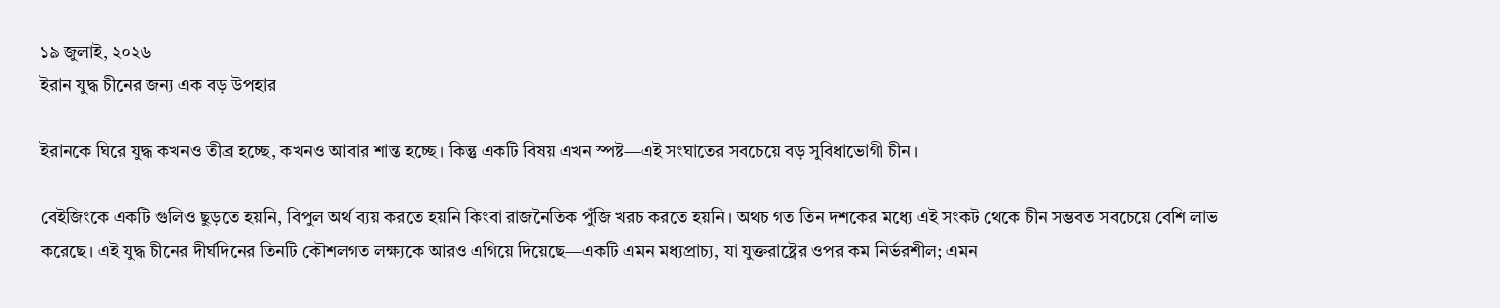১৯ জুলাই, ২০২৬
ইরান যুদ্ধ চীনের জন্য এক বড় উপহার

ইরানকে ঘিরে যুদ্ধ কখনও তীব্র হচ্ছে, কখনও আবার শান্ত হচ্ছে। কিন্তু একটি বিষয় এখন স্পষ্ট—এই সংঘাতের সবচেয়ে বড় সুবিধাভোগী চীন।

বেইজিংকে একটি গুলিও ছুড়তে হয়নি, বিপুল অর্থ ব্যয় করতে হয়নি কিংবা রাজনৈতিক পুঁজি খরচ করতে হয়নি। অথচ গত তিন দশকের মধ্যে এই সংকট থেকে চীন সম্ভবত সবচেয়ে বেশি লাভ করেছে। এই যুদ্ধ চীনের দীর্ঘদিনের তিনটি কৌশলগত লক্ষ্যকে আরও এগিয়ে দিয়েছে—একটি এমন মধ্যপ্রাচ্য, যা যুক্তরাষ্ট্রের ওপর কম নির্ভরশীল; এমন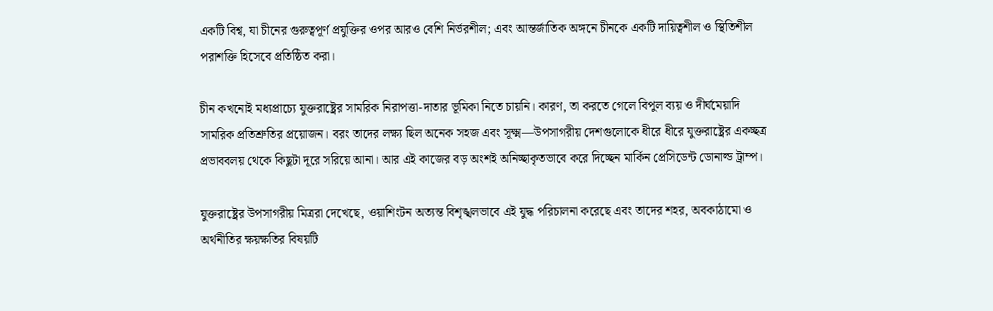একটি বিশ্ব, যা চীনের গুরুত্বপূর্ণ প্রযুক্তির ওপর আরও বেশি নির্ভরশীল; এবং আন্তর্জাতিক অঙ্গনে চীনকে একটি দায়িত্বশীল ও স্থিতিশীল পরাশক্তি হিসেবে প্রতিষ্ঠিত করা।

চীন কখনোই মধ্যপ্রাচ্যে যুক্তরাষ্ট্রের সামরিক নিরাপত্তা-দাতার ভূমিকা নিতে চায়নি। কারণ, তা করতে গেলে বিপুল ব্যয় ও দীর্ঘমেয়াদি সামরিক প্রতিশ্রুতির প্রয়োজন। বরং তাদের লক্ষ্য ছিল অনেক সহজ এবং সূক্ষ্ম—উপসাগরীয় দেশগুলোকে ধীরে ধীরে যুক্তরাষ্ট্রের একচ্ছত্র প্রভাববলয় থেকে কিছুটা দূরে সরিয়ে আনা। আর এই কাজের বড় অংশই অনিচ্ছাকৃতভাবে করে দিচ্ছেন মার্কিন প্রেসিডেন্ট ডোনাল্ড ট্রাম্প।

যুক্তরাষ্ট্রের উপসাগরীয় মিত্ররা দেখেছে, ওয়াশিংটন অত্যন্ত বিশৃঙ্খলভাবে এই যুদ্ধ পরিচালনা করেছে এবং তাদের শহর, অবকাঠামো ও অর্থনীতির ক্ষয়ক্ষতির বিষয়টি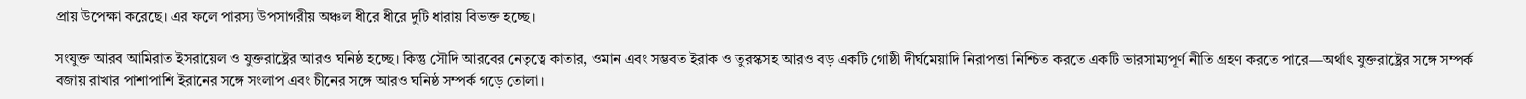প্রায় উপেক্ষা করেছে। এর ফলে পারস্য উপসাগরীয় অঞ্চল ধীরে ধীরে দুটি ধারায় বিভক্ত হচ্ছে।

সংযুক্ত আরব আমিরাত ইসরায়েল ও যুক্তরাষ্ট্রের আরও ঘনিষ্ঠ হচ্ছে। কিন্তু সৌদি আরবের নেতৃত্বে কাতার, ওমান এবং সম্ভবত ইরাক ও তুরস্কসহ আরও বড় একটি গোষ্ঠী দীর্ঘমেয়াদি নিরাপত্তা নিশ্চিত করতে একটি ভারসাম্যপূর্ণ নীতি গ্রহণ করতে পারে—অর্থাৎ যুক্তরাষ্ট্রের সঙ্গে সম্পর্ক বজায় রাখার পাশাপাশি ইরানের সঙ্গে সংলাপ এবং চীনের সঙ্গে আরও ঘনিষ্ঠ সম্পর্ক গড়ে তোলা।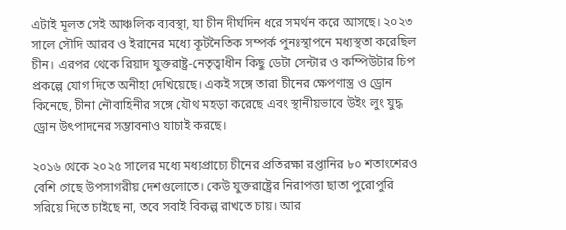এটাই মূলত সেই আঞ্চলিক ব্যবস্থা, যা চীন দীর্ঘদিন ধরে সমর্থন করে আসছে। ২০২৩ সালে সৌদি আরব ও ইরানের মধ্যে কূটনৈতিক সম্পর্ক পুনঃস্থাপনে মধ্যস্থতা করেছিল চীন। এরপর থেকে রিয়াদ যুক্তরাষ্ট্র-নেতৃত্বাধীন কিছু ডেটা সেন্টার ও কম্পিউটার চিপ প্রকল্পে যোগ দিতে অনীহা দেখিয়েছে। একই সঙ্গে তারা চীনের ক্ষেপণাস্ত্র ও ড্রোন কিনেছে, চীনা নৌবাহিনীর সঙ্গে যৌথ মহড়া করেছে এবং স্থানীয়ভাবে উইং লুং যুদ্ধ ড্রোন উৎপাদনের সম্ভাবনাও যাচাই করছে।

২০১৬ থেকে ২০২৫ সালের মধ্যে মধ্যপ্রাচ্যে চীনের প্রতিরক্ষা রপ্তানির ৮০ শতাংশেরও বেশি গেছে উপসাগরীয় দেশগুলোতে। কেউ যুক্তরাষ্ট্রের নিরাপত্তা ছাতা পুরোপুরি সরিয়ে দিতে চাইছে না, তবে সবাই বিকল্প রাখতে চায়। আর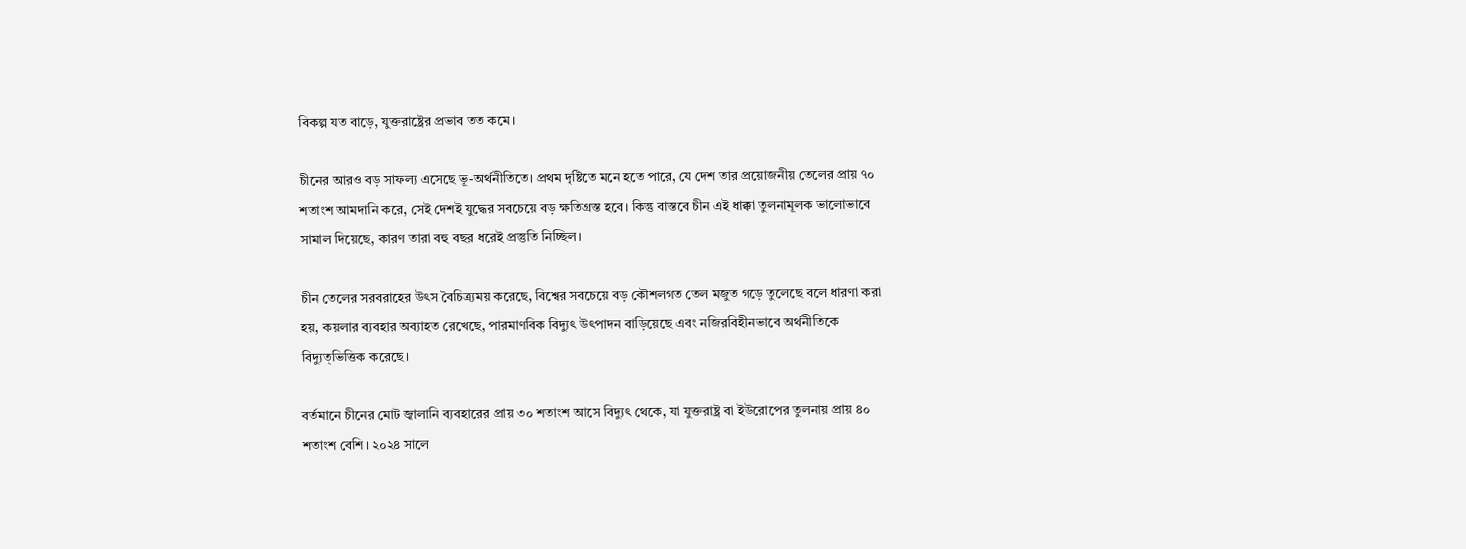বিকল্প যত বাড়ে, যুক্তরাষ্ট্রের প্রভাব তত কমে।

চীনের আরও বড় সাফল্য এসেছে ভূ-অর্থনীতিতে। প্রথম দৃষ্টিতে মনে হতে পারে, যে দেশ তার প্রয়োজনীয় তেলের প্রায় ৭০ শতাংশ আমদানি করে, সেই দেশই যুদ্ধের সবচেয়ে বড় ক্ষতিগ্রস্ত হবে। কিন্তু বাস্তবে চীন এই ধাক্কা তুলনামূলক ভালোভাবে সামাল দিয়েছে, কারণ তারা বহু বছর ধরেই প্রস্তুতি নিচ্ছিল।

চীন তেলের সরবরাহের উৎস বৈচিত্র্যময় করেছে, বিশ্বের সবচেয়ে বড় কৌশলগত তেল মজুত গড়ে তুলেছে বলে ধারণা করা হয়, কয়লার ব্যবহার অব্যাহত রেখেছে, পারমাণবিক বিদ্যুৎ উৎপাদন বাড়িয়েছে এবং নজিরবিহীনভাবে অর্থনীতিকে বিদ্যুত্ভিত্তিক করেছে।

বর্তমানে চীনের মোট জ্বালানি ব্যবহারের প্রায় ৩০ শতাংশ আসে বিদ্যুৎ থেকে, যা যুক্তরাষ্ট্র বা ইউরোপের তুলনায় প্রায় ৪০ শতাংশ বেশি। ২০২৪ সালে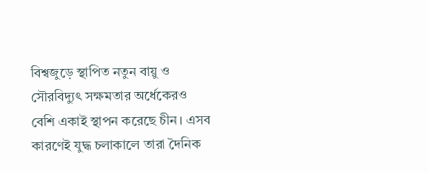বিশ্বজুড়ে স্থাপিত নতুন বায়ু ও সৌরবিদ্যুৎ সক্ষমতার অর্ধেকেরও বেশি একাই স্থাপন করেছে চীন। এসব কারণেই যুদ্ধ চলাকালে তারা দৈনিক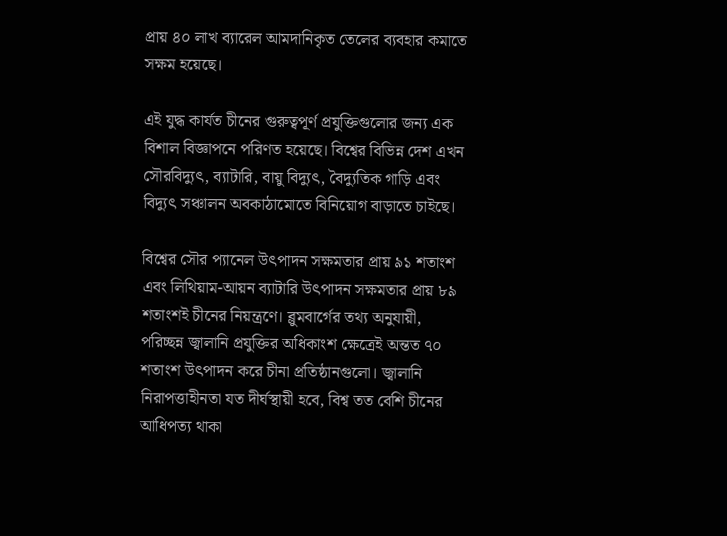প্রায় ৪০ লাখ ব্যারেল আমদানিকৃত তেলের ব্যবহার কমাতে সক্ষম হয়েছে।

এই যুদ্ধ কার্যত চীনের গুরুত্বপূর্ণ প্রযুক্তিগুলোর জন্য এক বিশাল বিজ্ঞাপনে পরিণত হয়েছে। বিশ্বের বিভিন্ন দেশ এখন সৌরবিদ্যুৎ, ব্যাটারি, বায়ু বিদ্যুৎ, বৈদ্যুতিক গাড়ি এবং বিদ্যুৎ সঞ্চালন অবকাঠামোতে বিনিয়োগ বাড়াতে চাইছে।

বিশ্বের সৌর প্যানেল উৎপাদন সক্ষমতার প্রায় ৯১ শতাংশ এবং লিথিয়াম-আয়ন ব্যাটারি উৎপাদন সক্ষমতার প্রায় ৮৯ শতাংশই চীনের নিয়ন্ত্রণে। ব্লুমবার্গের তথ্য অনুযায়ী, পরিচ্ছন্ন জ্বালানি প্রযুক্তির অধিকাংশ ক্ষেত্রেই অন্তত ৭০ শতাংশ উৎপাদন করে চীনা প্রতিষ্ঠানগুলো। জ্বালানি নিরাপত্তাহীনতা যত দীর্ঘস্থায়ী হবে, বিশ্ব তত বেশি চীনের আধিপত্য থাকা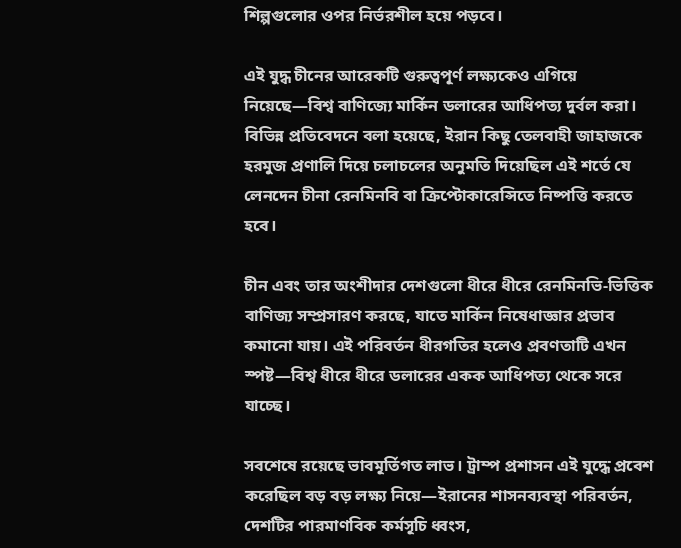শিল্পগুলোর ওপর নির্ভরশীল হয়ে পড়বে।

এই যুদ্ধ চীনের আরেকটি গুরুত্বপূর্ণ লক্ষ্যকেও এগিয়ে নিয়েছে—বিশ্ব বাণিজ্যে মার্কিন ডলারের আধিপত্য দুর্বল করা। বিভিন্ন প্রতিবেদনে বলা হয়েছে, ইরান কিছু তেলবাহী জাহাজকে হরমুজ প্রণালি দিয়ে চলাচলের অনুমতি দিয়েছিল এই শর্তে যে লেনদেন চীনা রেনমিনবি বা ক্রিপ্টোকারেন্সিতে নিষ্পত্তি করতে হবে।

চীন এবং তার অংশীদার দেশগুলো ধীরে ধীরে রেনমিনভি-ভিত্তিক বাণিজ্য সম্প্রসারণ করছে, যাতে মার্কিন নিষেধাজ্ঞার প্রভাব কমানো যায়। এই পরিবর্তন ধীরগতির হলেও প্রবণতাটি এখন স্পষ্ট—বিশ্ব ধীরে ধীরে ডলারের একক আধিপত্য থেকে সরে যাচ্ছে।

সবশেষে রয়েছে ভাবমূর্তিগত লাভ। ট্রাম্প প্রশাসন এই যুদ্ধে প্রবেশ করেছিল বড় বড় লক্ষ্য নিয়ে—ইরানের শাসনব্যবস্থা পরিবর্তন, দেশটির পারমাণবিক কর্মসূচি ধ্বংস,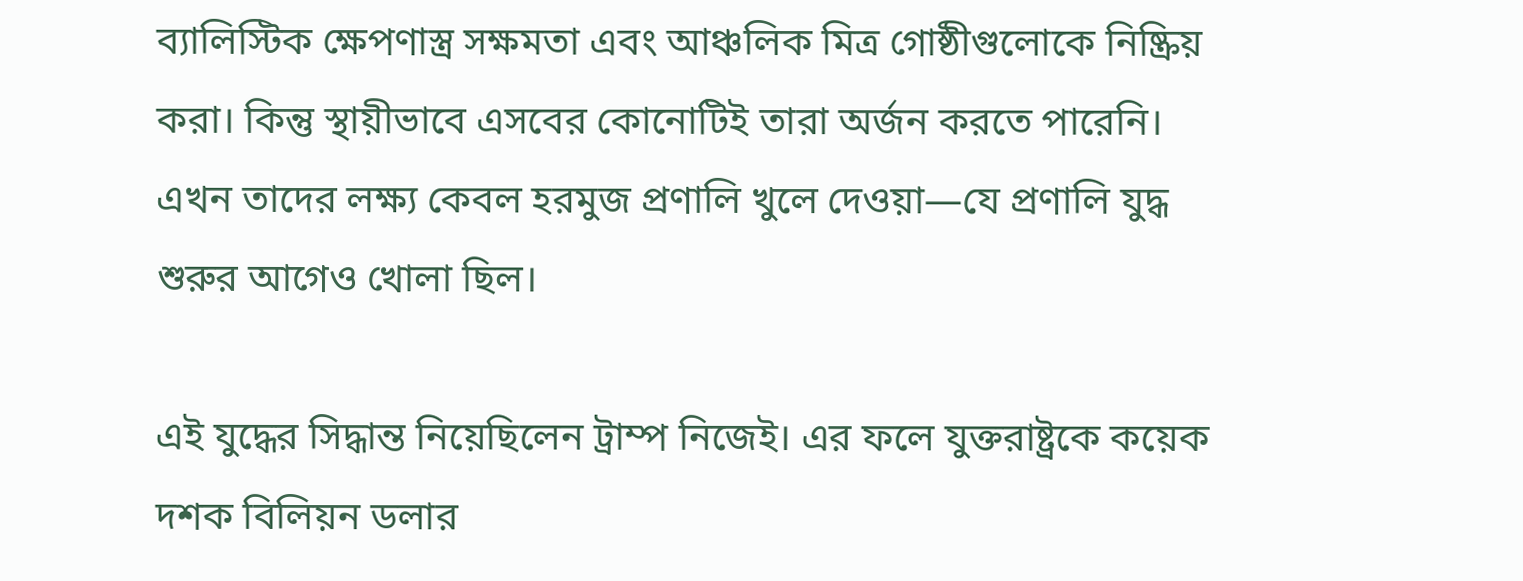ব্যালিস্টিক ক্ষেপণাস্ত্র সক্ষমতা এবং আঞ্চলিক মিত্র গোষ্ঠীগুলোকে নিষ্ক্রিয় করা। কিন্তু স্থায়ীভাবে এসবের কোনোটিই তারা অর্জন করতে পারেনি। এখন তাদের লক্ষ্য কেবল হরমুজ প্রণালি খুলে দেওয়া—যে প্রণালি যুদ্ধ শুরুর আগেও খোলা ছিল।

এই যুদ্ধের সিদ্ধান্ত নিয়েছিলেন ট্রাম্প নিজেই। এর ফলে যুক্তরাষ্ট্রকে কয়েক দশক বিলিয়ন ডলার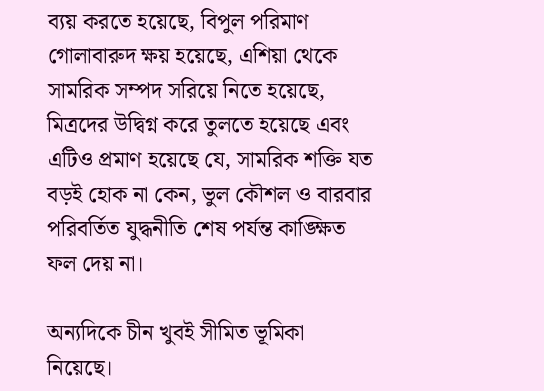ব্যয় করতে হয়েছে, বিপুল পরিমাণ গোলাবারুদ ক্ষয় হয়েছে, এশিয়া থেকে সামরিক সম্পদ সরিয়ে নিতে হয়েছে, মিত্রদের উদ্বিগ্ন করে তুলতে হয়েছে এবং এটিও প্রমাণ হয়েছে যে, সামরিক শক্তি যত বড়ই হোক না কেন, ভুল কৌশল ও বারবার পরিবর্তিত যুদ্ধনীতি শেষ পর্যন্ত কাঙ্ক্ষিত ফল দেয় না।

অন্যদিকে চীন খুবই সীমিত ভূমিকা নিয়েছে।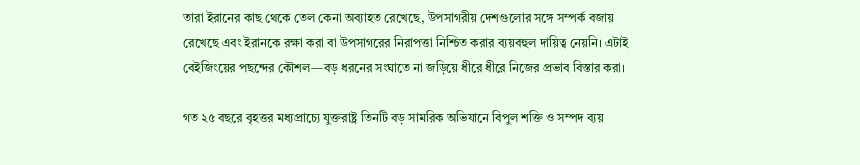তারা ইরানের কাছ থেকে তেল কেনা অব্যাহত রেখেছে, উপসাগরীয় দেশগুলোর সঙ্গে সম্পর্ক বজায় রেখেছে এবং ইরানকে রক্ষা করা বা উপসাগরের নিরাপত্তা নিশ্চিত করার ব্যয়বহুল দায়িত্ব নেয়নি। এটাই বেইজিংয়ের পছন্দের কৌশল—বড় ধরনের সংঘাতে না জড়িয়ে ধীরে ধীরে নিজের প্রভাব বিস্তার করা।

গত ২৫ বছরে বৃহত্তর মধ্যপ্রাচ্যে যুক্তরাষ্ট্র তিনটি বড় সামরিক অভিযানে বিপুল শক্তি ও সম্পদ ব্যয়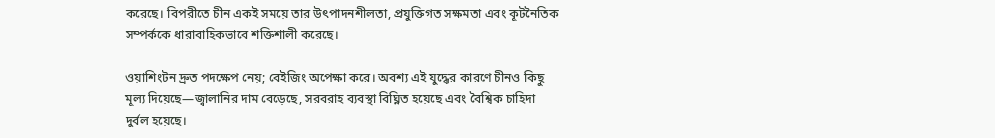করেছে। বিপরীতে চীন একই সময়ে তার উৎপাদনশীলতা, প্রযুক্তিগত সক্ষমতা এবং কূটনৈতিক সম্পর্ককে ধারাবাহিকভাবে শক্তিশালী করেছে।

ওয়াশিংটন দ্রুত পদক্ষেপ নেয়; বেইজিং অপেক্ষা করে। অবশ্য এই যুদ্ধের কারণে চীনও কিছু মূল্য দিয়েছে—জ্বালানির দাম বেড়েছে, সরবরাহ ব্যবস্থা বিঘ্নিত হয়েছে এবং বৈশ্বিক চাহিদা দুর্বল হয়েছে।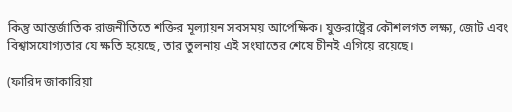কিন্তু আন্তর্জাতিক রাজনীতিতে শক্তির মূল্যায়ন সবসময় আপেক্ষিক। যুক্তরাষ্ট্রের কৌশলগত লক্ষ্য, জোট এবং বিশ্বাসযোগ্যতার যে ক্ষতি হয়েছে, তার তুলনায় এই সংঘাতের শেষে চীনই এগিয়ে রয়েছে।

(ফারিদ জাকারিয়া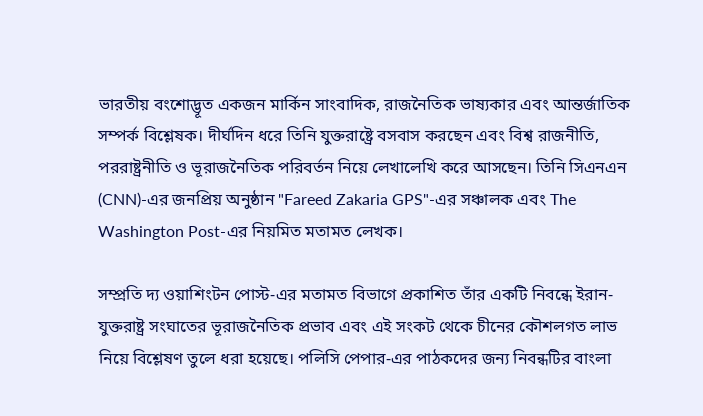ভারতীয় বংশোদ্ভূত একজন মার্কিন সাংবাদিক, রাজনৈতিক ভাষ্যকার এবং আন্তর্জাতিক সম্পর্ক বিশ্লেষক। দীর্ঘদিন ধরে তিনি যুক্তরাষ্ট্রে বসবাস করছেন এবং বিশ্ব রাজনীতি, পররাষ্ট্রনীতি ও ভূরাজনৈতিক পরিবর্তন নিয়ে লেখালেখি করে আসছেন। তিনি সিএনএন (CNN)-এর জনপ্রিয় অনুষ্ঠান "Fareed Zakaria GPS"-এর সঞ্চালক এবং The Washington Post-এর নিয়মিত মতামত লেখক।

সম্প্রতি দ্য ওয়াশিংটন পোস্ট-এর মতামত বিভাগে প্রকাশিত তাঁর একটি নিবন্ধে ইরান-যুক্তরাষ্ট্র সংঘাতের ভূরাজনৈতিক প্রভাব এবং এই সংকট থেকে চীনের কৌশলগত লাভ নিয়ে বিশ্লেষণ তুলে ধরা হয়েছে। পলিসি পেপার-এর পাঠকদের জন্য নিবন্ধটির বাংলা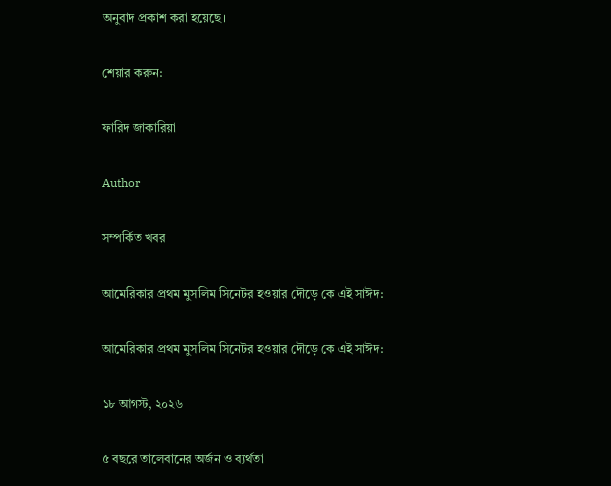অনুবাদ প্রকাশ করা হয়েছে।

শেয়ার করুন:

ফারিদ জাকারিয়া

Author

সম্পর্কিত খবর

আমেরিকার প্রথম মুসলিম সিনেটর হওয়ার দৌড়ে কে এই সাঈদ:

আমেরিকার প্রথম মুসলিম সিনেটর হওয়ার দৌড়ে কে এই সাঈদ:

১৮ আগস্ট, ২০২৬

৫ বছরে তালেবানের অর্জন ও ব্যর্থতা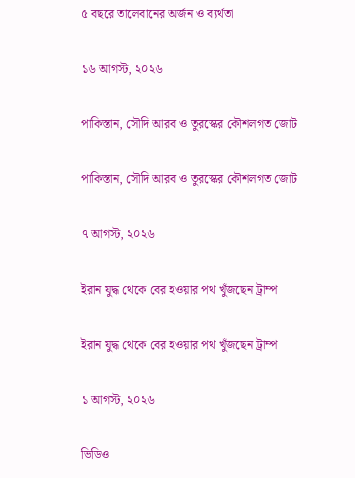৫ বছরে তালেবানের অর্জন ও ব্যর্থতা

১৬ আগস্ট, ২০২৬

পা‌কিস্তান, সৌদি আরব ও তুরস্কের কৌশলগত জোট

পা‌কিস্তান, সৌদি আরব ও তুরস্কের কৌশলগত জোট

৭ আগস্ট, ২০২৬

ইরান যুদ্ধ থেকে বের হওয়ার পথ খুঁজছেন ট্রাম্প

ইরান যুদ্ধ থেকে বের হওয়ার পথ খুঁজছেন ট্রাম্প

১ আগস্ট, ২০২৬

ভিডিও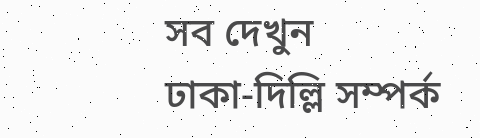সব দেখুন
ঢাকা-দিল্লি সম্পর্ক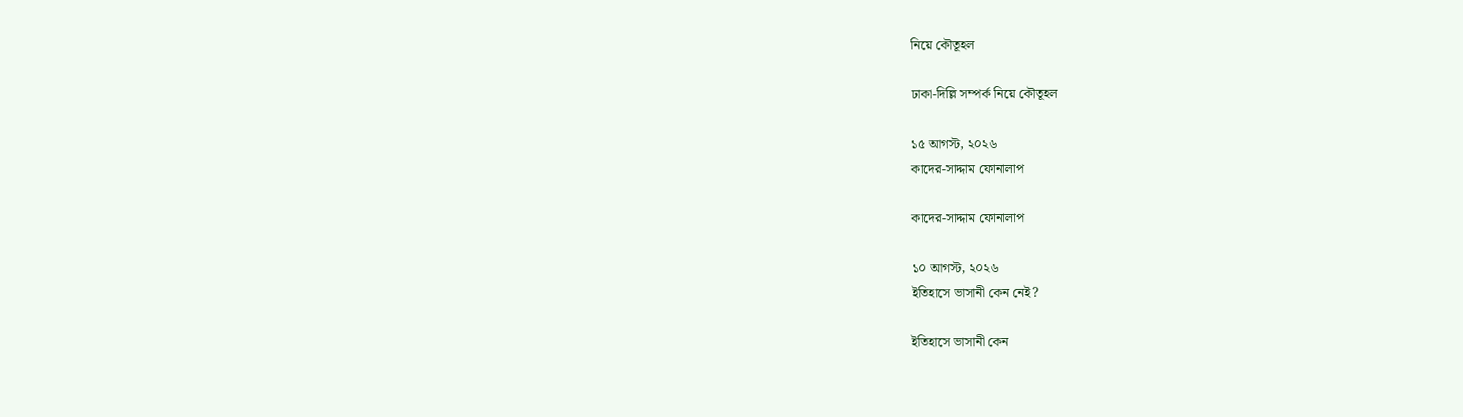নিয়ে কৌতূহল

ঢাকা-দিল্লি সম্পর্ক নিয়ে কৌতূহল

১৫ আগস্ট, ২০২৬
কাদের-সাদ্দাম ফোনালাপ

কাদের-সাদ্দাম ফোনালাপ

১০ আগস্ট, ২০২৬
ইতিহাসে ভাসানী কেন নেই?

ইতিহাসে ভাসানী কেন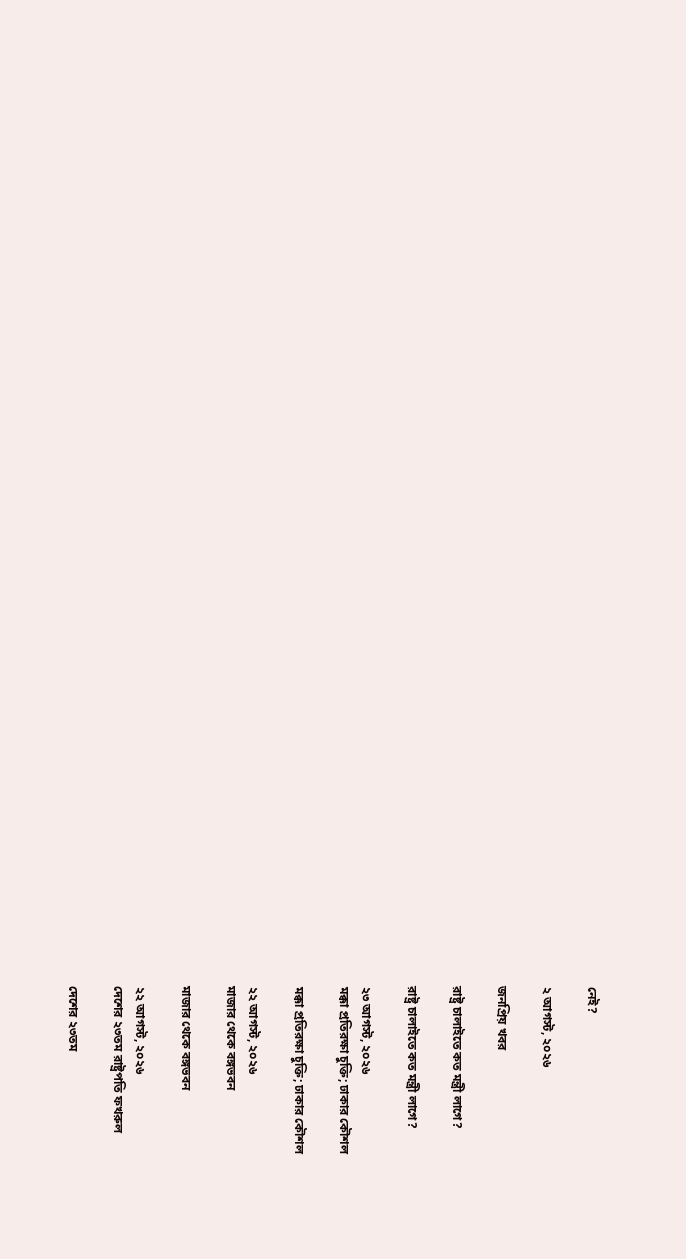নেই?

২ আগস্ট, ২০২৬

জনপ্রিয় খবর

রাষ্ট্র চালাইতে কত মন্ত্রী লাগে?

রাষ্ট্র চালাইতে কত মন্ত্রী লাগে?

২৩ আগস্ট, ২০২৬
মক্কা প্রতিরক্ষা চুক্তি; ঢাকার কৌশল

মক্কা প্রতিরক্ষা চুক্তি; ঢাকার কৌশল

২২ আগস্ট, ২০২৬
মাজার থেকে বঙ্গভবন

মাজার থেকে বঙ্গভবন

২২ আগস্ট, ২০২৬
দেশের ২৩তম রাষ্ট্রপতি ফখরুল

দেশের ২৩তম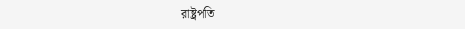রাষ্ট্রপতি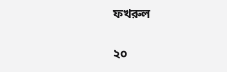ফখরুল

২০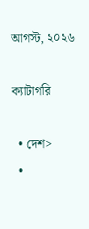আগস্ট, ২০২৬

ক্যাটাগরি

  • দেশ>
  •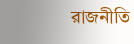রাজনীতি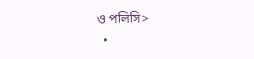ও পলিসি>
  •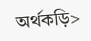অর্থকড়ি>